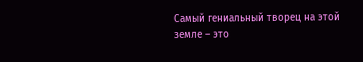Самый гениальный творец на этой земле – это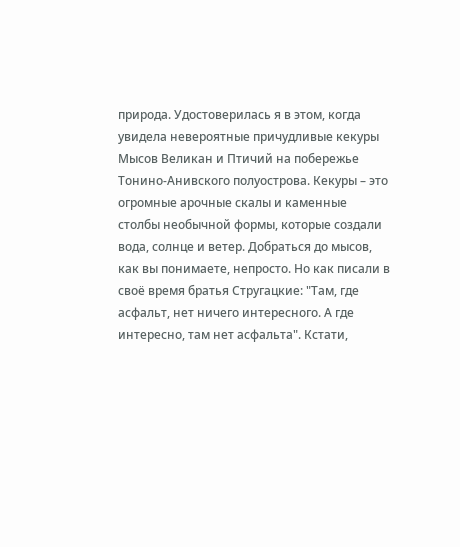природа. Удостоверилась я в этом, когда увидела невероятные причудливые кекуры Мысов Великан и Птичий на побережье Тонино-Анивского полуострова. Кекуры – это огромные арочные скалы и каменные столбы необычной формы, которые создали вода, солнце и ветер. Добраться до мысов, как вы понимаете, непросто. Но как писали в своё время братья Стругацкие: "Там, где асфальт, нет ничего интересного. А где интересно, там нет асфальта". Кстати,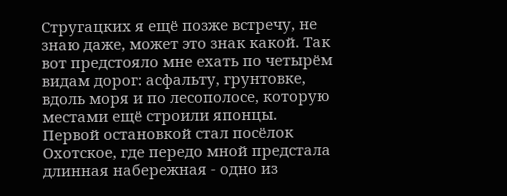Стругацких я ещё позже встречу, не знаю даже, может это знак какой. Так вот предстояло мне ехать по четырём видам дорог: асфальту, грунтовке, вдоль моря и по лесополосе, которую местами ещё строили японцы. Первой остановкой стал посёлок Охотское, где передо мной предстала длинная набережная - одно из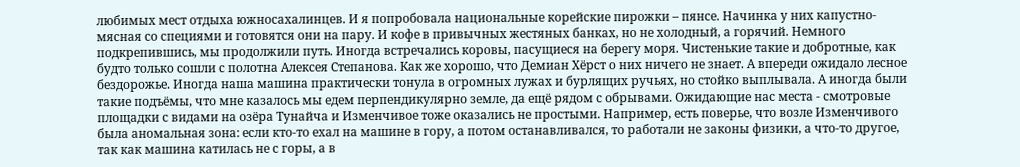любимых мест отдыха южносахалинцев. И я попробовала национальные корейские пирожки – пянсе. Начинка у них капустно-мясная со специями и готовятся они на пару. И кофе в привычных жестяных банках, но не холодный, а горячий. Немного подкрепившись, мы продолжили путь. Иногда встречались коровы, пасущиеся на берегу моря. Чистенькие такие и добротные, как будто только сошли с полотна Алексея Степанова. Как же хорошо, что Демиан Хёрст о них ничего не знает. А впереди ожидало лесное бездорожье. Иногда наша машина практически тонула в огромных лужах и бурлящих ручьях, но стойко выплывала. А иногда были такие подъёмы, что мне казалось мы едем перпендикулярно земле, да ещё рядом с обрывами. Ожидающие нас места - смотровые площадки с видами на озёра Тунайча и Изменчивое тоже оказались не простыми. Например, есть поверье, что возле Изменчивого была аномальная зона: если кто-то ехал на машине в гору, а потом останавливался, то работали не законы физики, а что-то другое, так как машина катилась не с горы, а в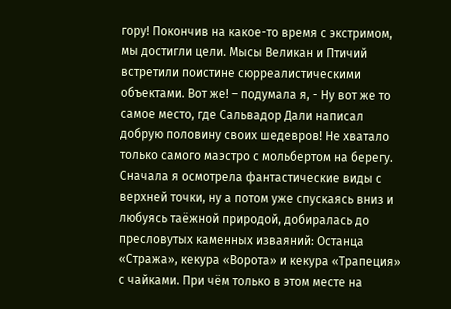гору! Покончив на какое-то время с экстримом, мы достигли цели. Мысы Великан и Птичий встретили поистине сюрреалистическими объектами. Вот же! – подумала я, - Ну вот же то самое место, где Сальвадор Дали написал добрую половину своих шедевров! Не хватало только самого маэстро с мольбертом на берегу. Сначала я осмотрела фантастические виды с верхней точки, ну а потом уже спускаясь вниз и любуясь таёжной природой, добиралась до пресловутых каменных изваяний: Останца «Стража», кекура «Ворота» и кекура «Трапеция» с чайками. При чём только в этом месте на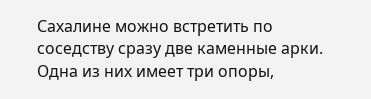Сахалине можно встретить по соседству сразу две каменные арки. Одна из них имеет три опоры,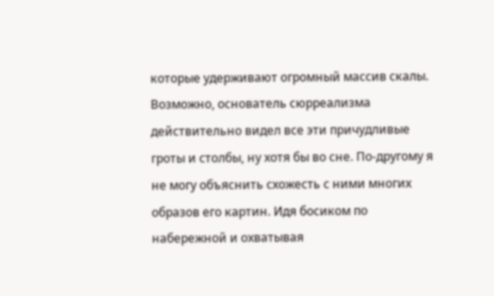которые удерживают огромный массив скалы. Возможно, основатель сюрреализма действительно видел все эти причудливые гроты и столбы, ну хотя бы во сне. По-другому я не могу объяснить схожесть с ними многих образов его картин. Идя босиком по набережной и охватывая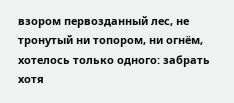взором первозданный лес, не тронутый ни топором, ни огнём, хотелось только одного: забрать хотя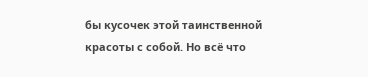бы кусочек этой таинственной красоты с собой. Но всё что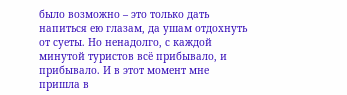было возможно – это только дать напиться ею глазам, да ушам отдохнуть от суеты. Но ненадолго, с каждой минутой туристов всё прибывало, и прибывало. И в этот момент мне пришла в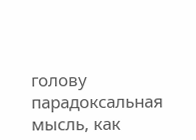голову парадоксальная мысль, как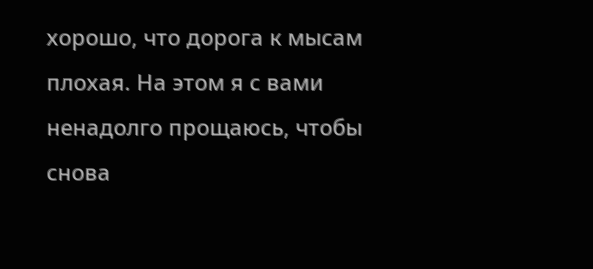хорошо, что дорога к мысам плохая. На этом я с вами ненадолго прощаюсь, чтобы снова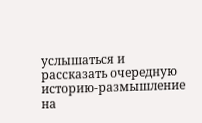услышаться и рассказать очередную историю-размышление на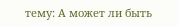тему: А может ли быть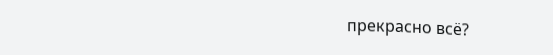прекрасно всё?